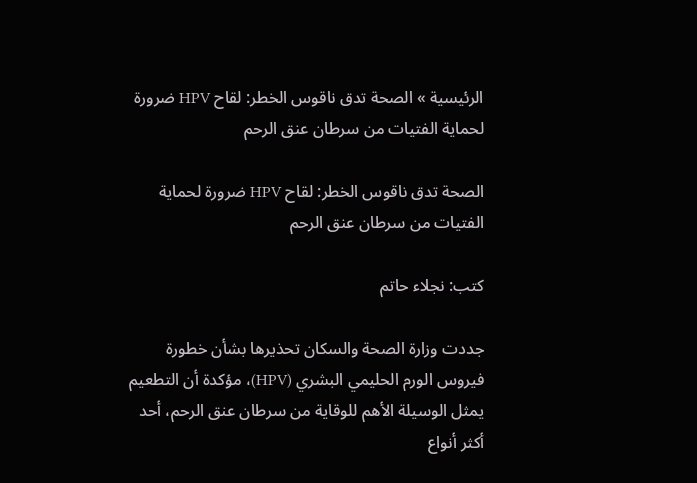الرئيسية » الصحة تدق ناقوس الخطر: لقاح HPV ضرورة لحماية الفتيات من سرطان عنق الرحم

الصحة تدق ناقوس الخطر: لقاح HPV ضرورة لحماية الفتيات من سرطان عنق الرحم

كتب: نجلاء حاتم

جددت وزارة الصحة والسكان تحذيرها بشأن خطورة فيروس الورم الحليمي البشري (HPV)، مؤكدة أن التطعيم يمثل الوسيلة الأهم للوقاية من سرطان عنق الرحم، أحد أكثر أنواع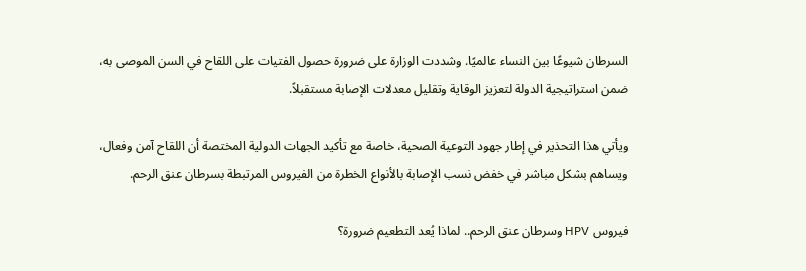السرطان شيوعًا بين النساء عالميًا. وشددت الوزارة على ضرورة حصول الفتيات على اللقاح في السن الموصى به، ضمن استراتيجية الدولة لتعزيز الوقاية وتقليل معدلات الإصابة مستقبلاً.

ويأتي هذا التحذير في إطار جهود التوعية الصحية، خاصة مع تأكيد الجهات الدولية المختصة أن اللقاح آمن وفعال، ويساهم بشكل مباشر في خفض نسب الإصابة بالأنواع الخطرة من الفيروس المرتبطة بسرطان عنق الرحم.

فيروس HPV وسرطان عنق الرحم.. لماذا يُعد التطعيم ضرورة؟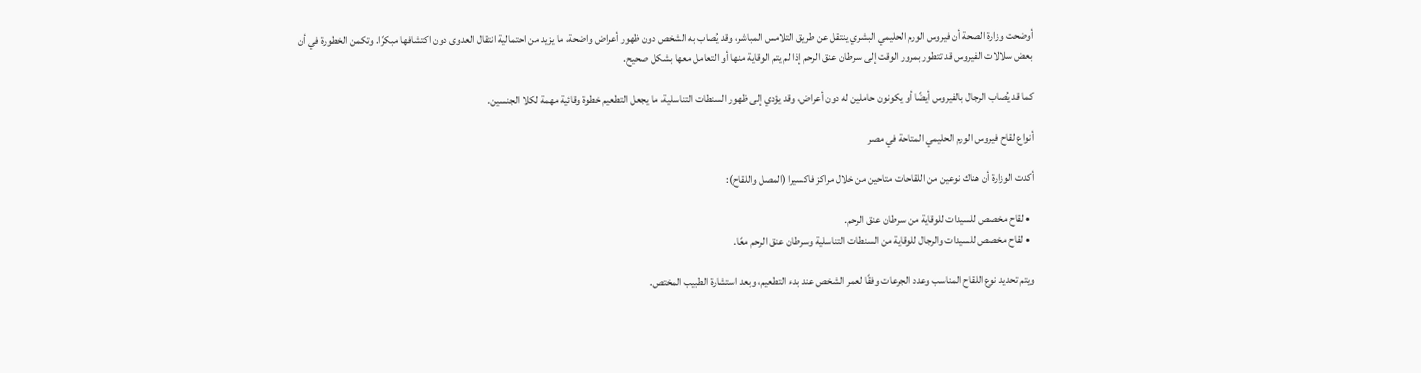أوضحت وزارة الصحة أن فيروس الورم الحليمي البشري ينتقل عن طريق التلامس المباشر، وقد يُصاب به الشخص دون ظهور أعراض واضحة، ما يزيد من احتمالية انتقال العدوى دون اكتشافها مبكرًا. وتكمن الخطورة في أن بعض سلالات الفيروس قد تتطور بمرور الوقت إلى سرطان عنق الرحم إذا لم يتم الوقاية منها أو التعامل معها بشكل صحيح.

كما قد يُصاب الرجال بالفيروس أيضًا أو يكونون حاملين له دون أعراض، وقد يؤدي إلى ظهور السنطات التناسلية، ما يجعل التطعيم خطوة وقائية مهمة لكلا الجنسين.

أنواع لقاح فيروس الورم الحليمي المتاحة في مصر

أكدت الوزارة أن هناك نوعين من اللقاحات متاحين من خلال مراكز فاكسيرا (المصل واللقاح):

  • لقاح مخصص للسيدات للوقاية من سرطان عنق الرحم.
  • لقاح مخصص للسيدات والرجال للوقاية من السنطات التناسلية وسرطان عنق الرحم معًا.

ويتم تحديد نوع اللقاح المناسب وعدد الجرعات وفقًا لعمر الشخص عند بدء التطعيم، وبعد استشارة الطبيب المختص.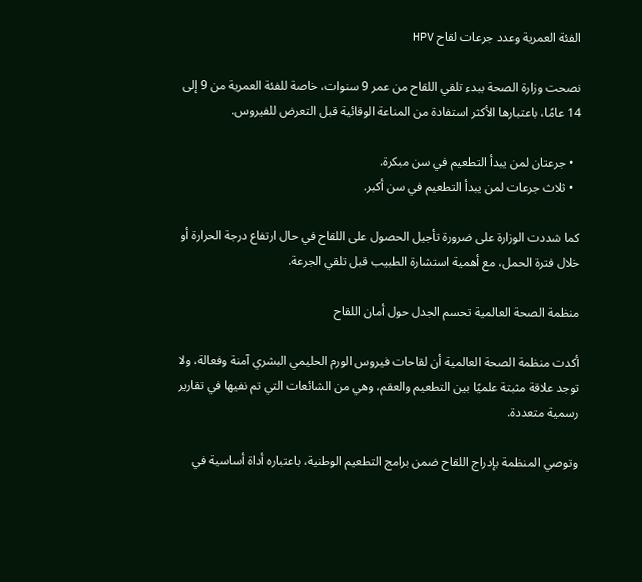الفئة العمرية وعدد جرعات لقاح HPV

نصحت وزارة الصحة ببدء تلقي اللقاح من عمر 9 سنوات، خاصة للفئة العمرية من 9 إلى 14 عامًا، باعتبارها الأكثر استفادة من المناعة الوقائية قبل التعرض للفيروس.

  • جرعتان لمن يبدأ التطعيم في سن مبكرة.
  • ثلاث جرعات لمن يبدأ التطعيم في سن أكبر.

كما شددت الوزارة على ضرورة تأجيل الحصول على اللقاح في حال ارتفاع درجة الحرارة أو خلال فترة الحمل، مع أهمية استشارة الطبيب قبل تلقي الجرعة.

منظمة الصحة العالمية تحسم الجدل حول أمان اللقاح

أكدت منظمة الصحة العالمية أن لقاحات فيروس الورم الحليمي البشري آمنة وفعالة، ولا توجد علاقة مثبتة علميًا بين التطعيم والعقم، وهي من الشائعات التي تم نفيها في تقارير رسمية متعددة.

وتوصي المنظمة بإدراج اللقاح ضمن برامج التطعيم الوطنية، باعتباره أداة أساسية في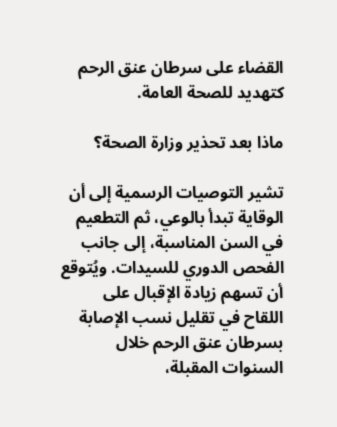القضاء على سرطان عنق الرحم كتهديد للصحة العامة.

ماذا بعد تحذير وزارة الصحة؟

تشير التوصيات الرسمية إلى أن الوقاية تبدأ بالوعي، ثم التطعيم في السن المناسبة، إلى جانب الفحص الدوري للسيدات. ويُتوقع أن تسهم زيادة الإقبال على اللقاح في تقليل نسب الإصابة بسرطان عنق الرحم خلال السنوات المقبلة،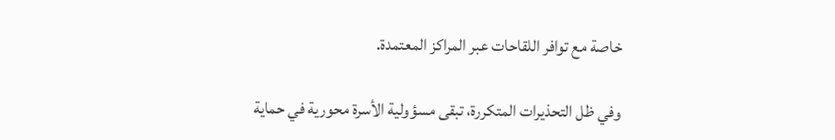خاصة مع توافر اللقاحات عبر المراكز المعتمدة.

وفي ظل التحذيرات المتكررة، تبقى مسؤولية الأسرة محورية في حماية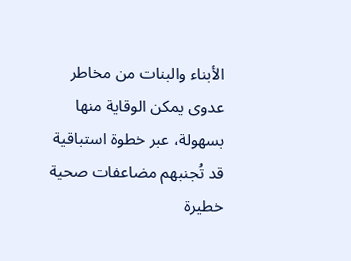الأبناء والبنات من مخاطر عدوى يمكن الوقاية منها بسهولة، عبر خطوة استباقية قد تُجنبهم مضاعفات صحية خطيرة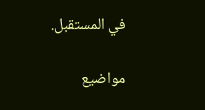في المستقبل.

مواضيع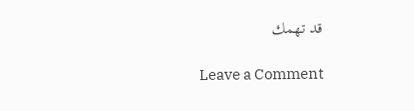قد تهمك

Leave a Comment